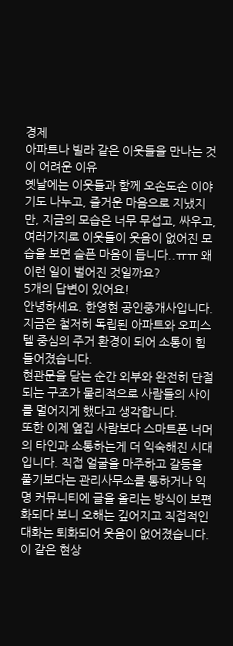경제
아파트나 빌라 같은 이웃들을 만나는 것이 어려운 이유
옛날에는 이웃들과 함께 오손도손 이야기도 나누고, 즐거운 마음으로 지냈지만, 지금의 모습은 너무 무섭고, 싸우고, 여러가지로 이웃들이 웃음이 없어진 모습을 보면 슬픈 마음이 듭니다..ㅠㅠ 왜 이런 일이 벌어진 것일까요?
5개의 답변이 있어요!
안녕하세요. 한영현 공인중개사입니다.
지금은 철저히 독립된 아파트와 오피스텔 중심의 주거 환경이 되어 소통이 힘들어졌습니다.
현관문을 닫는 순간 외부와 완전히 단절되는 구조가 물리적으로 사람들의 사이를 멀어지게 했다고 생각합니다.
또한 이제 옆집 사람보다 스마트폰 너머의 타인과 소통하는게 더 익숙해진 시대입니다. 직접 얼굴을 마주하고 갈등을 풀기보다는 관리사무소를 통하거나 익명 커뮤니티에 글을 올리는 방식이 보편화되다 보니 오해는 깊어지고 직접적인 대화는 퇴화되어 웃음이 없어졌습니다.
이 같은 현상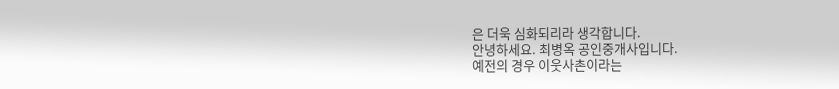은 더욱 심화되리라 생각합니다.
안녕하세요. 최병옥 공인중개사입니다.
예전의 경우 이웃사촌이라는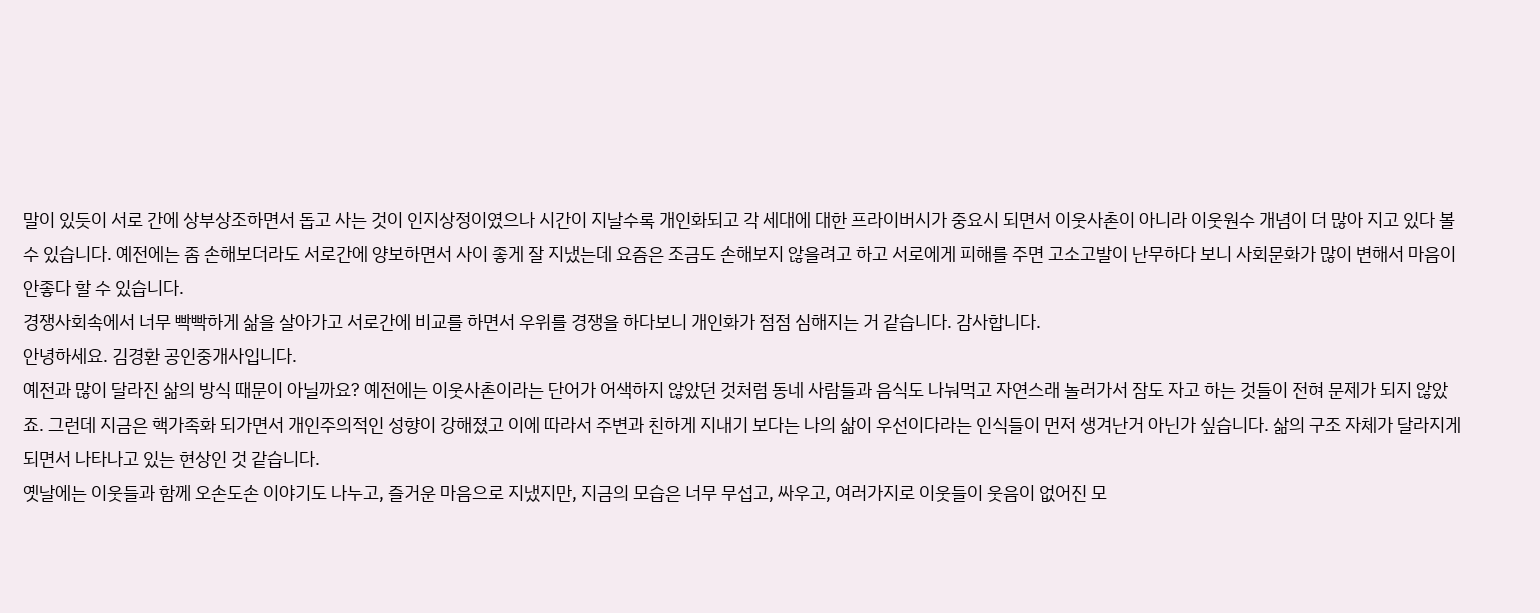말이 있듯이 서로 간에 상부상조하면서 돕고 사는 것이 인지상정이였으나 시간이 지날수록 개인화되고 각 세대에 대한 프라이버시가 중요시 되면서 이웃사촌이 아니라 이웃원수 개념이 더 많아 지고 있다 볼 수 있습니다. 예전에는 좀 손해보더라도 서로간에 양보하면서 사이 좋게 잘 지냈는데 요즘은 조금도 손해보지 않을려고 하고 서로에게 피해를 주면 고소고발이 난무하다 보니 사회문화가 많이 변해서 마음이 안좋다 할 수 있습니다.
경쟁사회속에서 너무 빡빡하게 삶을 살아가고 서로간에 비교를 하면서 우위를 경쟁을 하다보니 개인화가 점점 심해지는 거 같습니다. 감사합니다.
안녕하세요. 김경환 공인중개사입니다.
예전과 많이 달라진 삶의 방식 때문이 아닐까요? 예전에는 이웃사촌이라는 단어가 어색하지 않았던 것처럼 동네 사람들과 음식도 나눠먹고 자연스래 놀러가서 잠도 자고 하는 것들이 전혀 문제가 되지 않았죠. 그런데 지금은 핵가족화 되가면서 개인주의적인 성향이 강해졌고 이에 따라서 주변과 친하게 지내기 보다는 나의 삶이 우선이다라는 인식들이 먼저 생겨난거 아닌가 싶습니다. 삶의 구조 자체가 달라지게 되면서 나타나고 있는 현상인 것 같습니다.
옛날에는 이웃들과 함께 오손도손 이야기도 나누고, 즐거운 마음으로 지냈지만, 지금의 모습은 너무 무섭고, 싸우고, 여러가지로 이웃들이 웃음이 없어진 모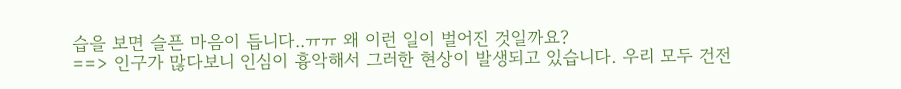습을 보면 슬픈 마음이 듭니다..ㅠㅠ 왜 이런 일이 벌어진 것일까요?
==> 인구가 많다보니 인심이 흉악해서 그러한 현상이 발생되고 있습니다. 우리 모두 건전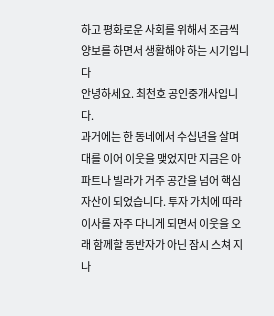하고 평화로운 사회를 위해서 조금씩 양보를 하면서 생활해야 하는 시기입니다
안녕하세요. 최천호 공인중개사입니다.
과거에는 한 동네에서 수십년을 살며 대를 이어 이웃을 맺었지만 지금은 아파트나 빌라가 거주 공간을 넘어 핵심 자산이 되었습니다. 투자 가치에 따라 이사를 자주 다니게 되면서 이웃을 오래 함께할 동반자가 아닌 잠시 스쳐 지나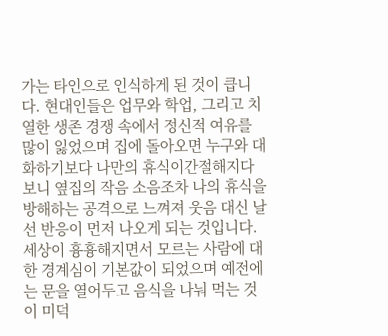가는 타인으로 인식하게 된 것이 큽니다. 현대인들은 업무와 학업, 그리고 치열한 생존 경쟁 속에서 정신적 여유를 많이 잃었으며 집에 돌아오면 누구와 대화하기보다 나만의 휴식이간절해지다 보니 옆집의 작음 소음조차 나의 휴식을 방해하는 공격으로 느껴져 웃음 대신 날 선 반응이 먼저 나오게 되는 것입니다. 세상이 흉흉해지면서 모르는 사람에 대한 경계심이 기본값이 되었으며 예전에는 문을 열어두고 음식을 나눠 먹는 것이 미덕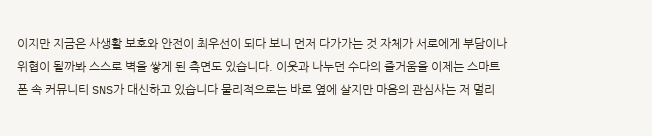이지만 지금은 사생활 보호와 안전이 최우선이 되다 보니 먼저 다가가는 것 자체가 서로에게 부담이나 위협이 될까봐 스스로 벽을 쌓게 된 측면도 있습니다. 이웃과 나누던 수다의 즐거움을 이제는 스마트폰 속 커뮤니티 SNS가 대신하고 있습니다 물리적으로는 바로 옆에 살지만 마음의 관심사는 저 멀리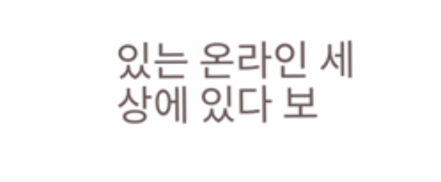있는 온라인 세상에 있다 보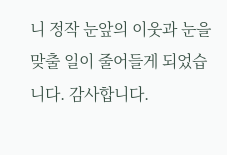니 정작 눈앞의 이웃과 눈을 맞출 일이 줄어들게 되었습니다. 감사합니다.